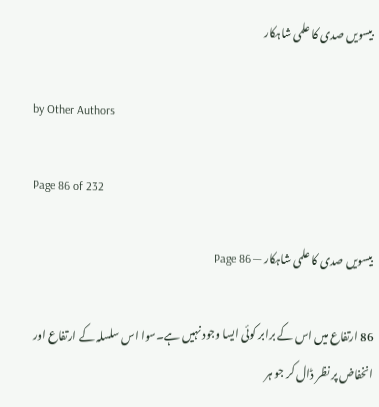بیسویں صدی کا علمی شاہکار

by Other Authors

Page 86 of 232

بیسویں صدی کا علمی شاہکار — Page 86

86 ارتفاع میں اس کے برابر کوئی ایسا وجود نہیں ہے۔سوا اس سلسلہ کے ارتفاع اور انخفاض پر نظر ڈال کر جو ہر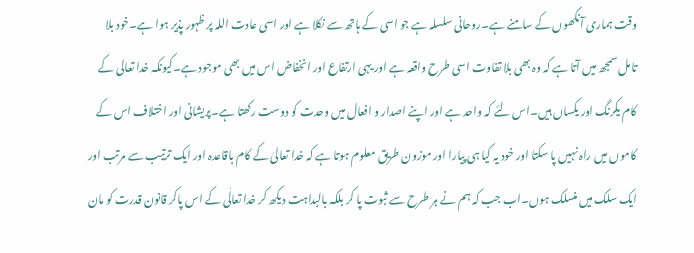وقت ہماری آنکھوں کے سامنے ہے۔روحانی سلسلہ ہے جو اسی کے ہاتھ سے نکلا ہے اور اسی عادت اللہ پر ظہور پذیر ہوا ہے۔خود بلا تامل سمجھ میں آتا ہے کہ وہ بھی بلا تفاوت اسی طرح واقعہ ہے اور یہی ارتفاع اور انخفاض اس میں بھی موجود ہے۔کیونکہ خدا تعالی کے کام یکرنگ اور یکساں ہیں۔اس لئے کہ واحد ہے اور اپنے اصدار و افعال میں وحدت کو دوست رکھتا ہے۔پریشانی اور اختلاف اس کے کاموں میں راہ نہیں پا سکتا اور خود یہ کیا ہی پیارا اور موزون طریق معلوم ہوتا ہے کہ خدا تعالیٰ کے کام باقاعدہ اور ایک ترتیب سے مرتب اور ایک سلک میں منسلک ہوں۔اب جب کہ ہم نے ہر طرح سے ثبوت پا کر بلکہ بالبداہت دیکھ کر خدا تعالٰی کے اس پاکر قانون قدرت کو مان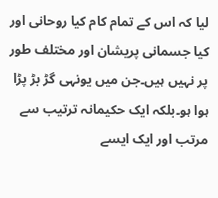لیا کہ اس کے تمام کام کیا روحانی اور کیا جسمانی پریشان اور مختلف طور پر نہیں ہیں۔جن میں یونہی گڑ بڑ پڑا ہوا ہو۔بلکہ ایک حکیمانہ ترتیب سے مرتب اور ایک ایسے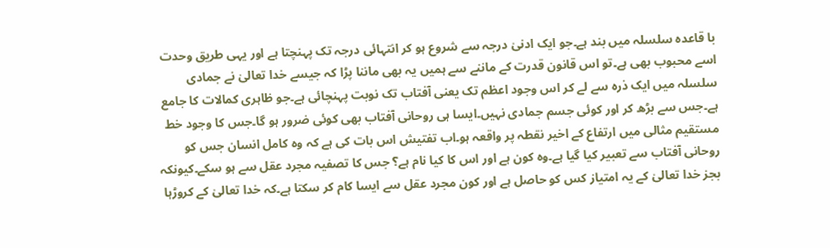با قاعدہ سلسلہ میں بند ہے۔جو ایک ادنیٰ درجہ سے شروع ہو کر انتہائی درجہ تک پہنچتا ہے اور یہی طریق وحدت اسے محبوب بھی ہے۔تو اس قانون قدرت کے ماننے سے ہمیں یہ بھی ماننا پڑا کہ جیسے خدا تعالیٰ نے جمادی سلسلہ میں ایک ذرہ سے لے کر اس وجود اعظم تک یعنی آفتاب تک نوبت پہنچائی ہے۔جو ظاہری کمالات کا جامع ہے۔جس سے بڑھ کر اور کوئی جسم جمادی نہیں۔ایسا ہی روحانی آفتاب بھی کوئی ضرور ہو گا۔جس کا وجود خط مستقیم مثالی میں ارتفاع کے اخیر نقطہ پر واقعہ ہو۔اب تفتیش اس بات کی ہے کہ وہ کامل انسان جس کو روحانی آفتاب سے تعبیر کیا گیا ہے۔وہ کون ہے اور اس کا کیا نام ہے؟ جس کا تصفیہ مجرد عقل سے ہو سکے۔کیونکہ بجز خدا تعالیٰ کے یہ امتیاز کس کو حاصل ہے اور کون مجرد عقل سے ایسا کام کر سکتا ہے۔کہ خدا تعالیٰ کے کروڑہا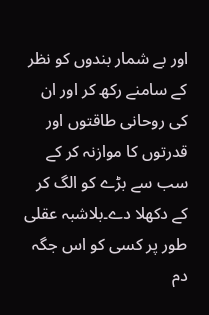اور بے شمار بندوں کو نظر کے سامنے رکھ کر اور ان کی روحانی طاقتوں اور قدرتوں کا موازنہ کر کے سب سے بڑے کو الگ کر کے دکھلا دے۔بلاشبہ عقلی طور پر کسی کو اس جگہ دم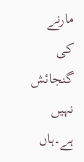مارنے کی گنجائش نہیں ہے۔ہاں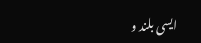ایسی بلند و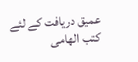عمیق دریافت کے لئے کتب الهامی